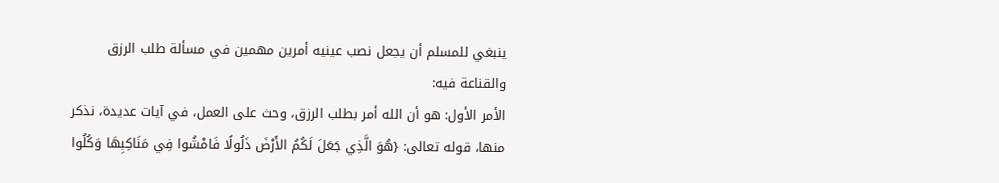ينبغي للمسلم أن يجعل نصب عينيه أمرين مهمين في مسألة طلب الرزق والقناعة فيه:
الأمر الأول: هو أن الله أمر بطلب الرزق، وحث على العمل، في آيات عديدة، نذكر منها، قوله تعالى: {هُوَ الَّذِي جَعَلَ لَكُمُ الأَرْضَ ذَلُولًا فَامْشُوا فِي مَنَاكِبِهَا وَكُلُوا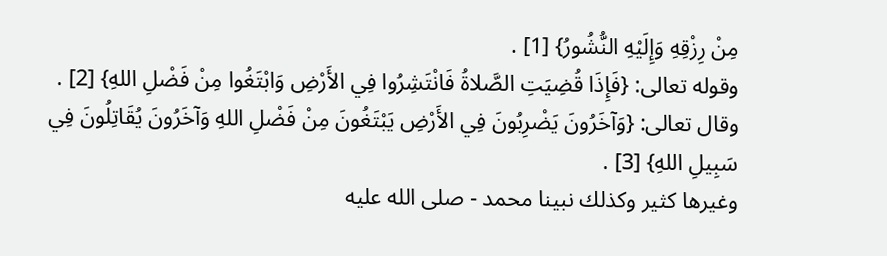مِنْ رِزْقِهِ وَإِلَيْهِ النُّشُورُ} [1] .
وقوله تعالى: {فَإِذَا قُضِيَتِ الصَّلاةُ فَانْتَشِرُوا فِي الأَرْضِ وَابْتَغُوا مِنْ فَضْلِ اللهِ} [2] .
وقال تعالى: {وَآخَرُونَ يَضْرِبُونَ فِي الأَرْضِ يَبْتَغُونَ مِنْ فَضْلِ اللهِ وَآخَرُونَ يُقَاتِلُونَ فِي سَبِيلِ اللهِ} [3] .
وغيرها كثير وكذلك نبينا محمد - صلى الله عليه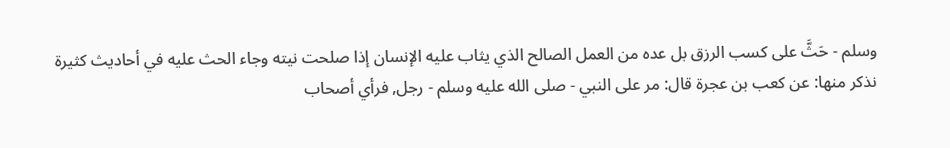وسلم - حَثَّ على كسب الرزق بل عده من العمل الصالح الذي يثاب عليه الإنسان إذا صلحت نيته وجاء الحث عليه في أحاديث كثيرة نذكر منها: عن كعب بن عجرة قال: مر على النبي - صلى الله عليه وسلم - رجل, فرأي أصحاب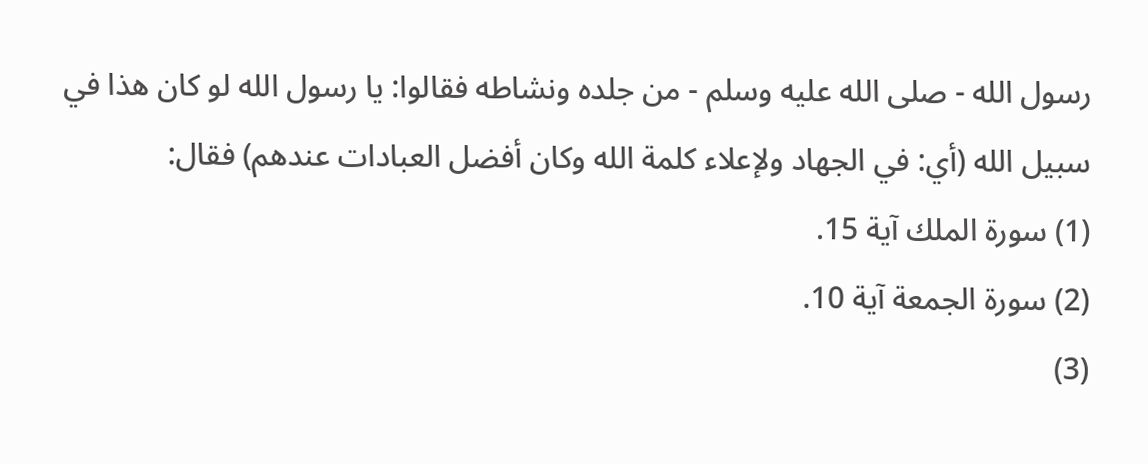رسول الله - صلى الله عليه وسلم - من جلده ونشاطه فقالوا: يا رسول الله لو كان هذا في سبيل الله (أي: في الجهاد ولإعلاء كلمة الله وكان أفضل العبادات عندهم) فقال:
(1) سورة الملك آية 15.
(2) سورة الجمعة آية 10.
(3)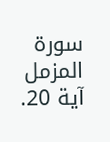سورة المزمل آية 20.